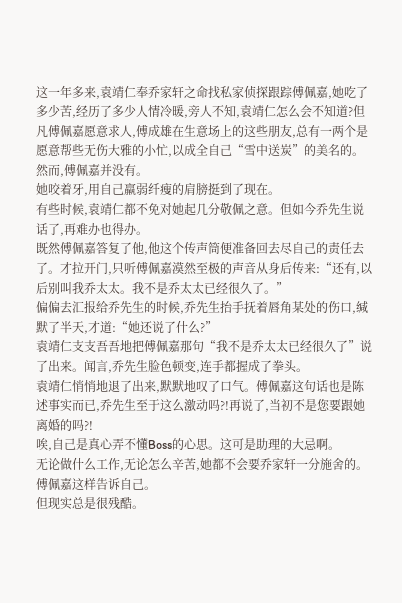这一年多来,袁靖仁奉乔家轩之命找私家侦探跟踪傅佩嘉,她吃了多少苦,经历了多少人情冷暖,旁人不知,袁靖仁怎么会不知道?但凡傅佩嘉愿意求人,傅成雄在生意场上的这些朋友,总有一两个是愿意帮些无伤大雅的小忙,以成全自己“雪中送炭”的美名的。
然而,傅佩嘉并没有。
她咬着牙,用自己羸弱纤瘦的肩膀挺到了现在。
有些时候,袁靖仁都不免对她起几分敬佩之意。但如今乔先生说话了,再难办也得办。
既然傅佩嘉答复了他,他这个传声筒便准备回去尽自己的责任去了。才拉开门,只听傅佩嘉漠然至极的声音从身后传来:“还有,以后别叫我乔太太。我不是乔太太已经很久了。”
偏偏去汇报给乔先生的时候,乔先生抬手抚着唇角某处的伤口,缄默了半天,才道:“她还说了什么?”
袁靖仁支支吾吾地把傅佩嘉那句“我不是乔太太已经很久了”说了出来。闻言,乔先生脸色顿变,连手都握成了拳头。
袁靖仁悄悄地退了出来,默默地叹了口气。傅佩嘉这句话也是陈述事实而已,乔先生至于这么激动吗?!再说了,当初不是您要跟她离婚的吗?!
唉,自己是真心弄不懂Boss的心思。这可是助理的大忌啊。
无论做什么工作,无论怎么辛苦,她都不会要乔家轩一分施舍的。傅佩嘉这样告诉自己。
但现实总是很残酷。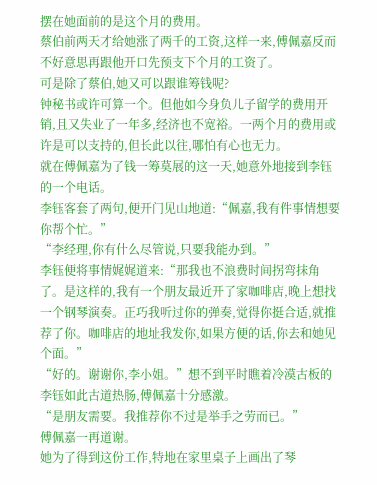摆在她面前的是这个月的费用。
蔡伯前两天才给她涨了两千的工资,这样一来,傅佩嘉反而不好意思再跟他开口先预支下个月的工资了。
可是除了蔡伯,她又可以跟谁筹钱呢?
钟秘书或许可算一个。但他如今身负儿子留学的费用开销,且又失业了一年多,经济也不宽裕。一两个月的费用或许是可以支持的,但长此以往,哪怕有心也无力。
就在傅佩嘉为了钱一筹莫展的这一天,她意外地接到李钰的一个电话。
李钰客套了两句,便开门见山地道:“佩嘉,我有件事情想要你帮个忙。”
“李经理,你有什么尽管说,只要我能办到。”
李钰便将事情娓娓道来:“那我也不浪费时间拐弯抹角了。是这样的,我有一个朋友最近开了家咖啡店,晚上想找一个钢琴演奏。正巧我听过你的弹奏,觉得你挺合适,就推荐了你。咖啡店的地址我发你,如果方便的话,你去和她见个面。”
“好的。谢谢你,李小姐。”想不到平时瞧着冷漠古板的李钰如此古道热肠,傅佩嘉十分感激。
“是朋友需要。我推荐你不过是举手之劳而已。”
傅佩嘉一再道谢。
她为了得到这份工作,特地在家里桌子上画出了琴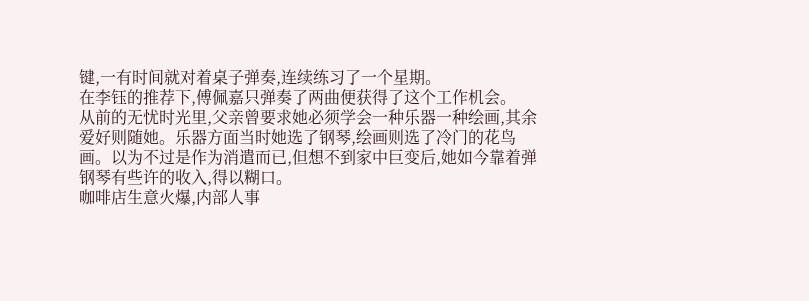键,一有时间就对着桌子弹奏,连续练习了一个星期。
在李钰的推荐下,傅佩嘉只弹奏了两曲便获得了这个工作机会。
从前的无忧时光里,父亲曾要求她必须学会一种乐器一种绘画,其余爱好则随她。乐器方面当时她选了钢琴,绘画则选了冷门的花鸟画。以为不过是作为消遣而已,但想不到家中巨变后,她如今靠着弹钢琴有些许的收入,得以糊口。
咖啡店生意火爆,内部人事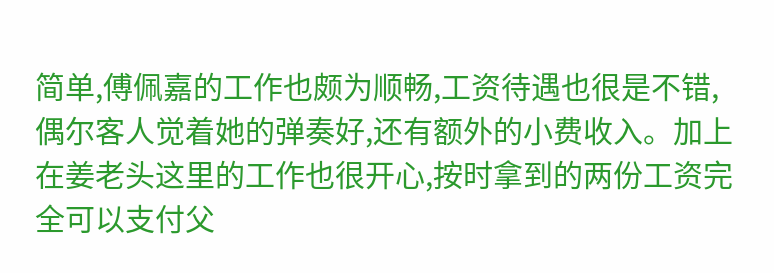简单,傅佩嘉的工作也颇为顺畅,工资待遇也很是不错,偶尔客人觉着她的弹奏好,还有额外的小费收入。加上在姜老头这里的工作也很开心,按时拿到的两份工资完全可以支付父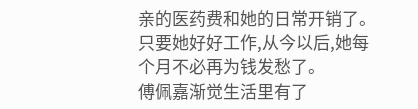亲的医药费和她的日常开销了。
只要她好好工作,从今以后,她每个月不必再为钱发愁了。
傅佩嘉渐觉生活里有了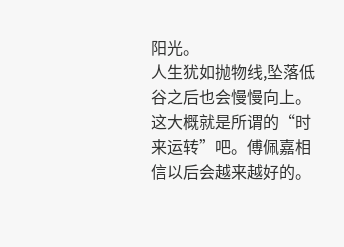阳光。
人生犹如抛物线,坠落低谷之后也会慢慢向上。这大概就是所谓的“时来运转”吧。傅佩嘉相信以后会越来越好的。